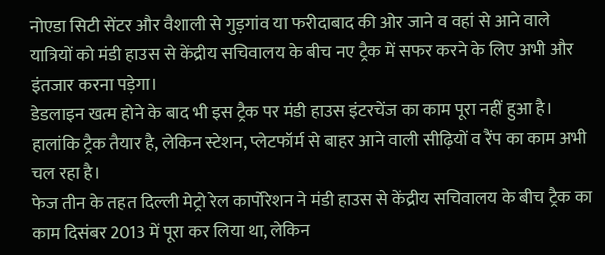नोएडा सिटी सेंटर और वैशाली से गुड़गांव या फरीदाबाद की ओर जाने व वहां से आने वाले यात्रियों को मंडी हाउस से केंद्रीय सचिवालय के बीच नए ट्रैक में सफर करने के लिए अभी और इंतजार करना पड़ेगा।
डेडलाइन खत्म होने के बाद भी इस ट्रैक पर मंडी हाउस इंटरचेंज का काम पूरा नहीं हुआ है। हालांकि ट्रैक तैयार है, लेकिन स्टेशन, प्लेटफॉर्म से बाहर आने वाली सीढ़ियों व रैंप का काम अभी चल रहा है।
फेज तीन के तहत दिल्ली मेट्रो रेल कार्पोरेशन ने मंडी हाउस से केंद्रीय सचिवालय के बीच ट्रैक का काम दिसंबर 2013 में पूरा कर लिया था, लेकिन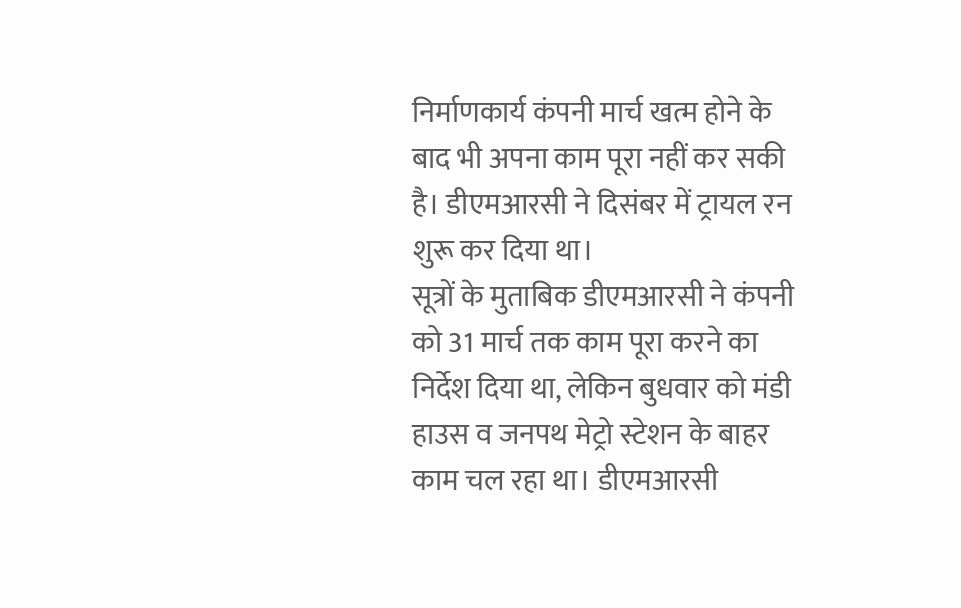निर्माणकार्य कंपनी मार्च खत्म होने के बाद भी अपना काम पूरा नहीं कर सकी है। डीएमआरसी ने दिसंबर में ट्रायल रन शुरू कर दिया था।
सूत्रों के मुताबिक डीएमआरसी ने कंपनी को 31 मार्च तक काम पूरा करने का निर्देश दिया था, लेकिन बुधवार को मंडी हाउस व जनपथ मेट्रो स्टेशन के बाहर काम चल रहा था। डीएमआरसी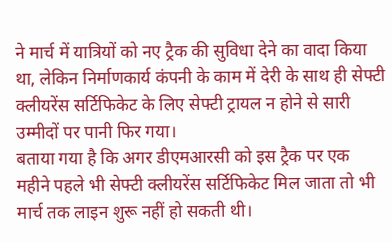ने मार्च में यात्रियों को नए ट्रैक की सुविधा देने का वादा किया था, लेकिन निर्माणकार्य कंपनी के काम में देरी के साथ ही सेफ्टी क्लीयरेंस सर्टिफिकेट के लिए सेफ्टी ट्रायल न होने से सारी उम्मीदों पर पानी फिर गया।
बताया गया है कि अगर डीएमआरसी को इस ट्रैक पर एक महीने पहले भी सेफ्टी क्लीयरेंस सर्टिफिकेट मिल जाता तो भी मार्च तक लाइन शुरू नहीं हो सकती थी।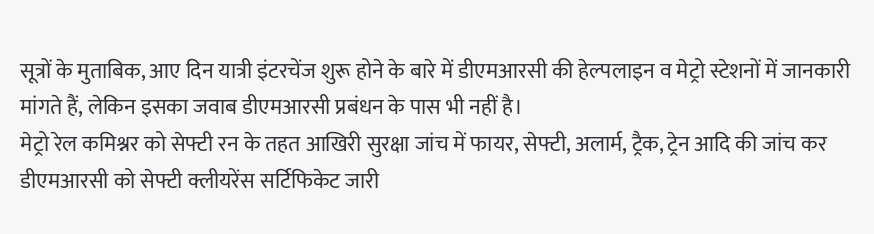सूत्रों के मुताबिक, आए दिन यात्री इंटरचेंज शुरू होने के बारे में डीएमआरसी की हेल्पलाइन व मेट्रो स्टेशनों में जानकारी मांगते हैं, लेकिन इसका जवाब डीएमआरसी प्रबंधन के पास भी नहीं है।
मेट्रो रेल कमिश्नर को सेफ्टी रन के तहत आखिरी सुरक्षा जांच में फायर, सेफ्टी, अलार्म, ट्रैक, ट्रेन आदि की जांच कर डीएमआरसी को सेफ्टी क्लीयरेंस सर्टिफिकेट जारी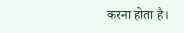करना होता है।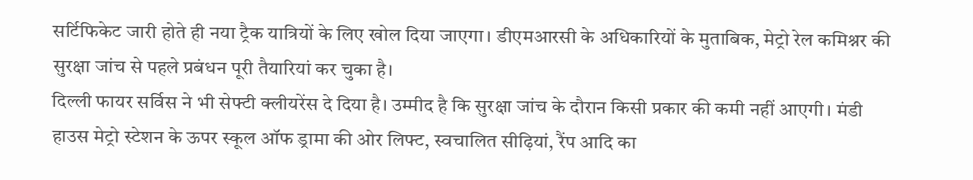सर्टिफिकेट जारी होते ही नया ट्रैक यात्रियों के लिए खोल दिया जाएगा। डीएमआरसी के अधिकारियों के मुताबिक, मेट्रो रेल कमिश्नर की सुरक्षा जांच से पहले प्रबंधन पूरी तैयारियां कर चुका है।
दिल्ली फायर सर्विस ने भी सेफ्टी क्लीयरेंस दे दिया है। उम्मीद है कि सुरक्षा जांच के दौरान किसी प्रकार की कमी नहीं आएगी। मंडी हाउस मेट्रो स्टेशन के ऊपर स्कूल ऑफ ड्रामा की ओर लिफ्ट, स्वचालित सीढ़ियां, रैंप आदि का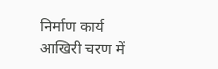निर्माण कार्य आखिरी चरण में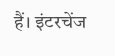हैं। इंटरचेंज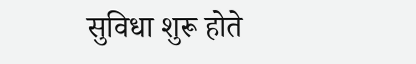सुविधा शुरू होते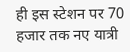ही इस स्टेशन पर 70 हजार तक नए यात्री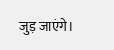जुड़ जाएंगे।